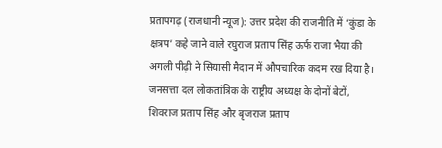प्रतापगढ़ (राजधानी न्यूज): उत्तर प्रदेश की राजनीति में ‘कुंडा के क्षत्रप’ कहे जाने वाले रघुराज प्रताप सिंह ऊर्फ राजा भैया की अगली पीढ़ी ने सियासी मैदान में औपचारिक कदम रख दिया है। जनसत्ता दल लोकतांत्रिक के राष्ट्रीय अध्यक्ष के दोनों बेटों, शिवराज प्रताप सिंह और बृजराज प्रताप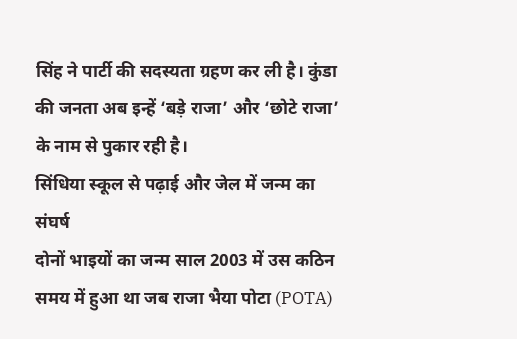सिंह ने पार्टी की सदस्यता ग्रहण कर ली है। कुंडा की जनता अब इन्हें ‘बड़े राजा’ और ‘छोटे राजा’ के नाम से पुकार रही है।
सिंधिया स्कूल से पढ़ाई और जेल में जन्म का संघर्ष
दोनों भाइयों का जन्म साल 2003 में उस कठिन समय में हुआ था जब राजा भैया पोटा (POTA)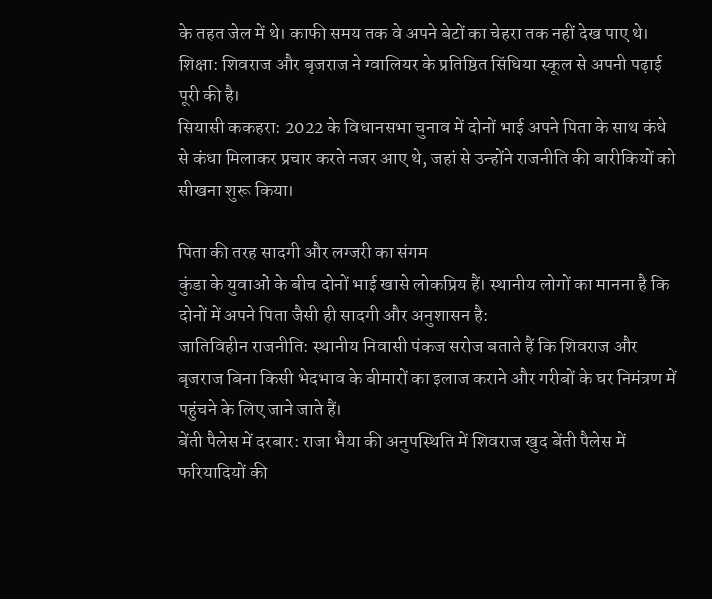के तहत जेल में थे। काफी समय तक वे अपने बेटों का चेहरा तक नहीं देख पाए थे।
शिक्षा: शिवराज और बृजराज ने ग्वालियर के प्रतिष्ठित सिंधिया स्कूल से अपनी पढ़ाई पूरी की है।
सियासी ककहरा: 2022 के विधानसभा चुनाव में दोनों भाई अपने पिता के साथ कंधे से कंधा मिलाकर प्रचार करते नजर आए थे, जहां से उन्होंने राजनीति की बारीकियों को सीखना शुरू किया।

पिता की तरह सादगी और लग्जरी का संगम
कुंडा के युवाओं के बीच दोनों भाई खासे लोकप्रिय हैं। स्थानीय लोगों का मानना है कि दोनों में अपने पिता जैसी ही सादगी और अनुशासन है:
जातिविहीन राजनीति: स्थानीय निवासी पंकज सरोज बताते हैं कि शिवराज और बृजराज बिना किसी भेदभाव के बीमारों का इलाज कराने और गरीबों के घर निमंत्रण में पहुंचने के लिए जाने जाते हैं।
बेंती पैलेस में दरबार: राजा भैया की अनुपस्थिति में शिवराज खुद बेंती पैलेस में फरियादियों की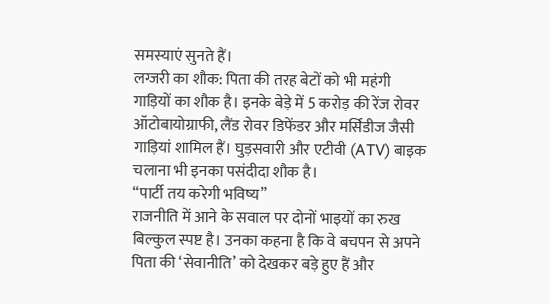समस्याएं सुनते हैं।
लग्जरी का शौक: पिता की तरह बेटों को भी महंगी गाड़ियों का शौक है। इनके बेड़े में 5 करोड़ की रेंज रोवर ऑटोबायोग्राफी, लैंड रोवर डिफेंडर और मर्सिडीज जैसी गाड़ियां शामिल हैं। घुड़सवारी और एटीवी (ATV) बाइक चलाना भी इनका पसंदीदा शौक है।
“पार्टी तय करेगी भविष्य”
राजनीति में आने के सवाल पर दोनों भाइयों का रुख बिल्कुल स्पष्ट है। उनका कहना है कि वे बचपन से अपने पिता की ‘सेवानीति’ को देखकर बड़े हुए हैं और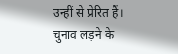उन्हीं से प्रेरित हैं। चुनाव लड़ने के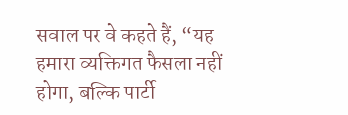सवाल पर वे कहते हैं, “यह हमारा व्यक्तिगत फैसला नहीं होगा, बल्कि पार्टी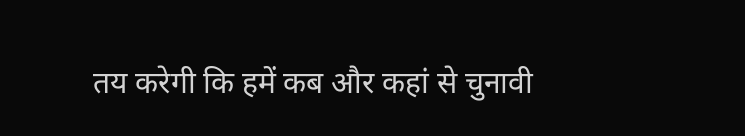तय करेगी कि हमें कब और कहां से चुनावी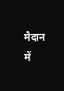मैदान में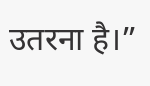उतरना है।”